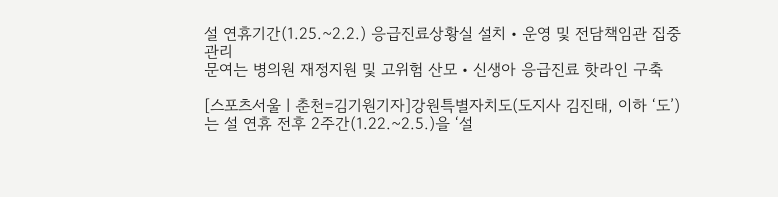설 연휴기간(1.25.~2.2.) 응급진료상황실 설치‧운영 및 전담책임관 집중관리
문여는 병의원 재정지원 및 고위험 산모‧신생아 응급진료 핫라인 구축

[스포츠서울ㅣ춘천=김기원기자]강원특별자치도(도지사 김진태, 이하 ‘도’)는 설 연휴 전후 2주간(1.22.~2.5.)을 ‘설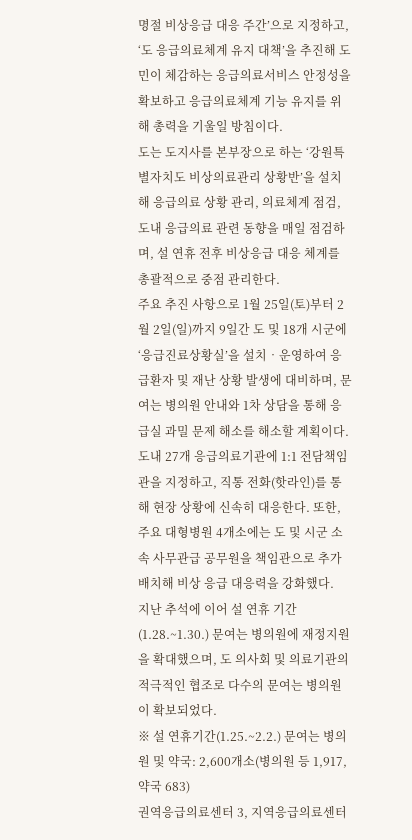명절 비상응급 대응 주간’으로 지정하고, ‘도 응급의료체계 유지 대책’을 추진해 도민이 체감하는 응급의료서비스 안정성을 확보하고 응급의료체계 기능 유지를 위해 총력을 기울일 방침이다.
도는 도지사를 본부장으로 하는 ‘강원특별자치도 비상의료관리 상황반’을 설치해 응급의료 상황 관리, 의료체계 점검, 도내 응급의료 관련 동향을 매일 점검하며, 설 연휴 전후 비상응급 대응 체계를 총괄적으로 중점 관리한다.
주요 추진 사항으로 1월 25일(토)부터 2월 2일(일)까지 9일간 도 및 18개 시군에 ‘응급진료상황실’을 설치‧운영하여 응급환자 및 재난 상황 발생에 대비하며, 문여는 병의원 안내와 1차 상담을 통해 응급실 과밀 문제 해소를 해소할 계획이다.
도내 27개 응급의료기관에 1:1 전담책임관을 지정하고, 직통 전화(핫라인)를 통해 현장 상황에 신속히 대응한다. 또한, 주요 대형병원 4개소에는 도 및 시군 소속 사무관급 공무원을 책임관으로 추가 배치해 비상 응급 대응력을 강화했다.
지난 추석에 이어 설 연휴 기간(1.28.~1.30.) 문여는 병의원에 재정지원을 확대했으며, 도 의사회 및 의료기관의 적극적인 협조로 다수의 문여는 병의원이 확보되었다.
※ 설 연휴기간(1.25.~2.2.) 문여는 병의원 및 약국: 2,600개소(병의원 등 1,917, 약국 683)
권역응급의료센터 3, 지역응급의료센터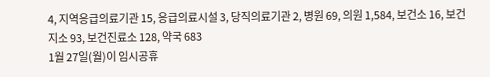4, 지역응급의료기관 15, 응급의료시설 3, 당직의료기관 2, 병원 69, 의원 1,584, 보건소 16, 보건지소 93, 보건진료소 128, 약국 683
1월 27일(월)이 임시공휴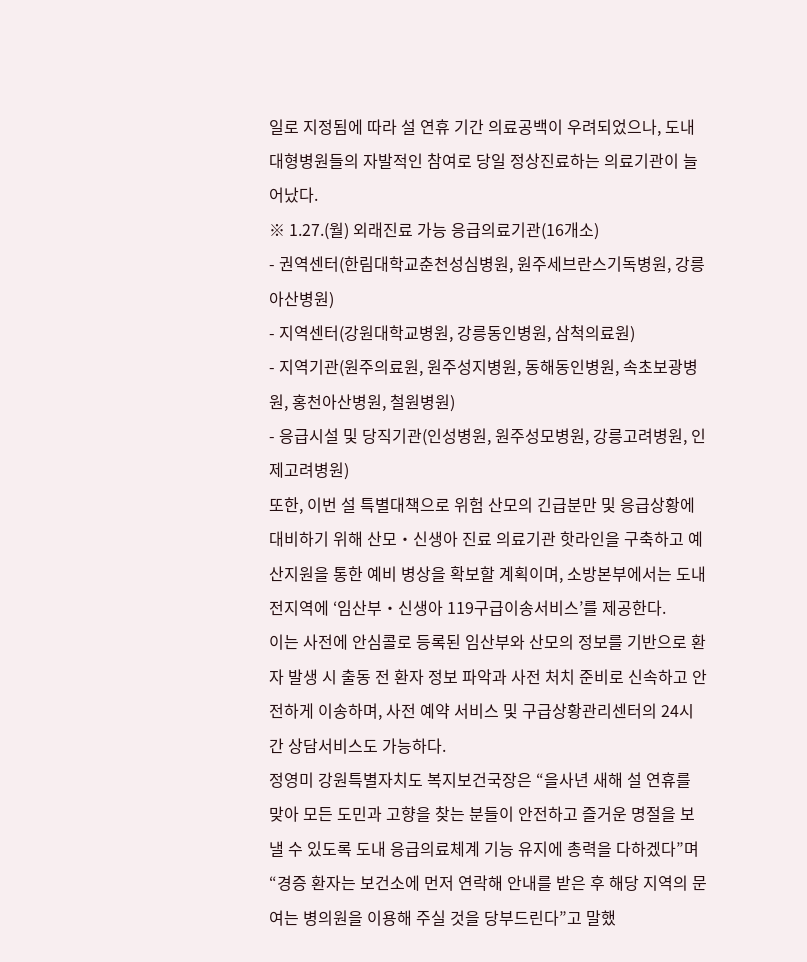일로 지정됨에 따라 설 연휴 기간 의료공백이 우려되었으나, 도내 대형병원들의 자발적인 참여로 당일 정상진료하는 의료기관이 늘어났다.
※ 1.27.(월) 외래진료 가능 응급의료기관(16개소)
- 권역센터(한림대학교춘천성심병원, 원주세브란스기독병원, 강릉아산병원)
- 지역센터(강원대학교병원, 강릉동인병원, 삼척의료원)
- 지역기관(원주의료원, 원주성지병원, 동해동인병원, 속초보광병원, 홍천아산병원, 철원병원)
- 응급시설 및 당직기관(인성병원, 원주성모병원, 강릉고려병원, 인제고려병원)
또한, 이번 설 특별대책으로 위험 산모의 긴급분만 및 응급상황에 대비하기 위해 산모‧신생아 진료 의료기관 핫라인을 구축하고 예산지원을 통한 예비 병상을 확보할 계획이며, 소방본부에서는 도내 전지역에 ‘임산부‧신생아 119구급이송서비스’를 제공한다.
이는 사전에 안심콜로 등록된 임산부와 산모의 정보를 기반으로 환자 발생 시 출동 전 환자 정보 파악과 사전 처치 준비로 신속하고 안전하게 이송하며, 사전 예약 서비스 및 구급상황관리센터의 24시간 상담서비스도 가능하다.
정영미 강원특별자치도 복지보건국장은 “을사년 새해 설 연휴를 맞아 모든 도민과 고향을 찾는 분들이 안전하고 즐거운 명절을 보낼 수 있도록 도내 응급의료체계 기능 유지에 총력을 다하겠다”며 “경증 환자는 보건소에 먼저 연락해 안내를 받은 후 해당 지역의 문 여는 병의원을 이용해 주실 것을 당부드린다”고 말했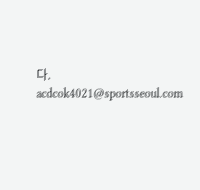다.
acdcok4021@sportsseoul.com